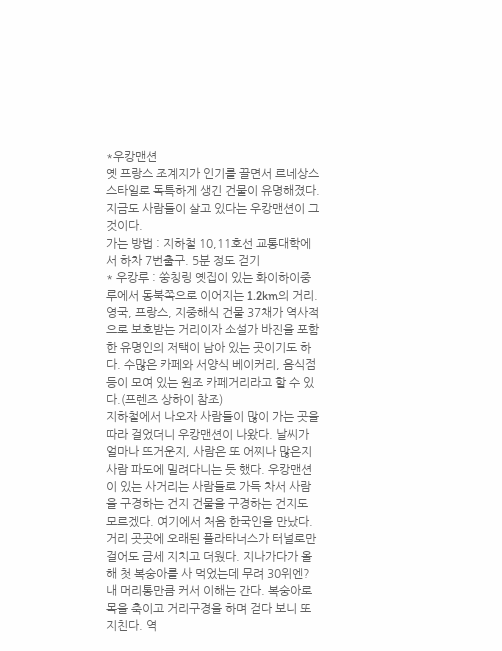*우캉맨션
옛 프랑스 조계지가 인기를 끌면서 르네상스 스타일로 독특하게 생긴 건물이 유명해졌다. 지금도 사람들이 살고 있다는 우캉맨션이 그것이다.
가는 방법 : 지하철 10,11호선 교통대학에서 하차 7번출구. 5분 정도 걷기
* 우캉루 : 쑹칭링 옛집이 있는 화이하이중루에서 동북쪽으로 이어지는 1.2km의 거리. 영국, 프랑스, 지중해식 건물 37채가 역사적으로 보호받는 거리이자 소설가 바진을 포함한 유명인의 저택이 남아 있는 곳이기도 하다. 수많은 카페와 서양식 베이커리, 음식점 등이 모여 있는 원조 카페거리라고 할 수 있다.(프렌즈 상하이 참조)
지하철에서 나오자 사람들이 많이 가는 곳을 따라 걸었더니 우캉맨션이 나왔다. 날씨가 얼마나 뜨거운지, 사람은 또 어찌나 많은지 사람 파도에 밀려다니는 듯 했다. 우캉맨션이 있는 사거리는 사람들로 가득 차서 사람을 구경하는 건지 건물을 구경하는 건지도 모르겠다. 여기에서 처음 한국인을 만났다.
거리 곳곳에 오래된 플라타너스가 터널로만 걸어도 금세 지치고 더웠다. 지나가다가 올해 첫 복숭아를 사 먹었는데 무려 30위엔? 내 머리통만큼 커서 이해는 간다. 복숭아로 목을 축이고 거리구경을 하며 걷다 보니 또 지친다. 역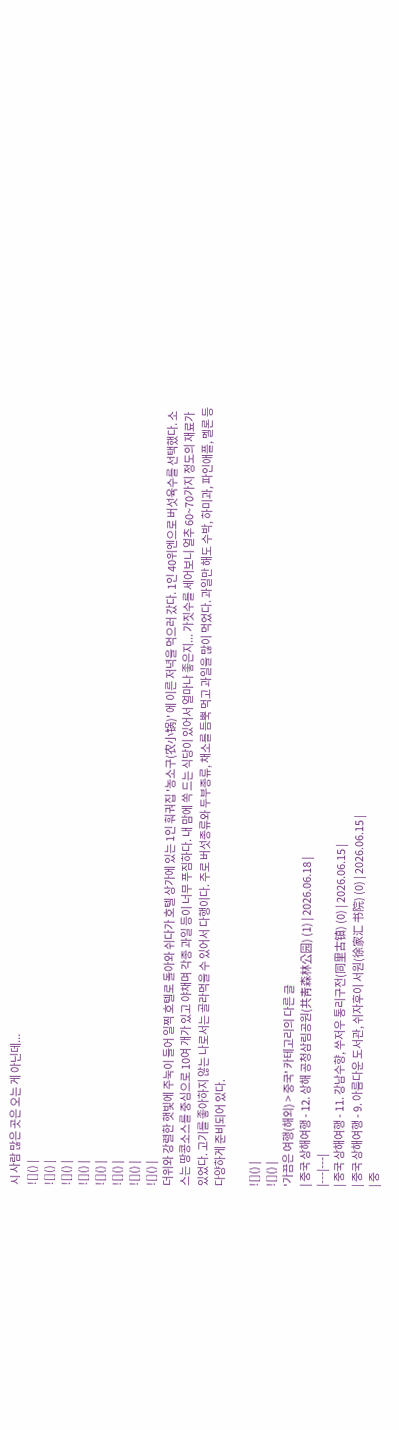시 사람 많은 곳은 오는 게 아닌데...
![]() |
![]() |
![]() |
![]() |
![]() |
![]() |
![]() |
![]() |
더위와 강렬한 햇빛에 주눅이 들어 일찍 호텔로 돌아와 쉬다가 호텔 상가에 있는 1인 훠궈집 '농소구(农小锅)' 에 이른 저녁을 먹으러 갔다. 1인 40위엔으로 버섯육수를 선택했다. 소스는 땅콩소스를 중심으로 10여 개가 있고 야채며 각종 과일 등이 너무 푸짐하다. 내 맘에 쏙 드는 식당이 있어서 얼마나 좋은지... 가짓수를 세어보니 얼추 60~70가지 정도의 재료가 있었다. 고기를 좋아하지 않는 나로서는 골라먹을 수 있어서 다행이다. 주로 버섯종류와 두부종류, 채소를 듬뿍 먹고 과일을 많이 먹었다. 과일만 해도 수박, 하미과, 파인애플, 멜론 등 다양하게 준비되어 있다.

![]() |
![]() |
'가끔은 여행(해외) > 중국' 카테고리의 다른 글
| 중국 상해여행 - 12. 상해 공청삼림공원(共靑森林公园) (1) | 2026.06.18 |
|---|---|
| 중국 상해여행 - 11. 강남수향, 쑤저우 통리구전(同里古镇) (0) | 2026.06.15 |
| 중국 상해여행 - 9. 아름다운 도서관, 쉬자후이 서원(徐家汇 书院) (0) | 2026.06.15 |
| 중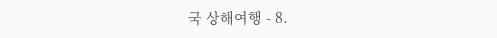국 상해여행 - 8.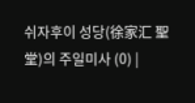쉬자후이 성당(徐家汇 聖堂)의 주일미사 (0) |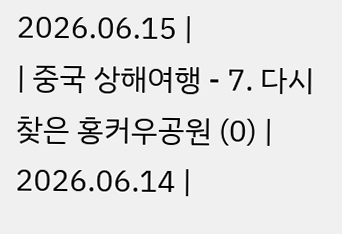2026.06.15 |
| 중국 상해여행 - 7. 다시 찾은 홍커우공원 (0) | 2026.06.14 |